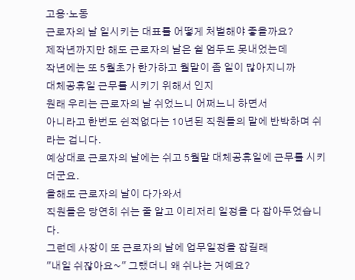고용·노동
근로자의 날 일시키는 대표를 어떻게 처벌해야 좋을까요?
제작년까지만 해도 근로자의 날은 쉴 엄두도 못내었는데
작년에는 또 5월초가 한가하고 월말이 좀 일이 많아지니까
대체공휴일 근무를 시키기 위해서 인지
원래 우리는 근로자의 날 쉬었느니 어쩌느니 하면서
아니라고 한번도 쉰적없다는 10년된 직원들의 말에 반박하며 쉬라는 겁니다.
예상대로 근로자의 날에는 쉬고 5월말 대체공휴일에 근무를 시키더군요.
올해도 근로자의 날이 다가와서
직원들은 당연히 쉬는 줄 알고 이리저리 일정을 다 잡아두었습니다.
그런데 사장이 또 근로자의 날에 업무일정을 잡길래
"내일 쉬잖아요~" 그랬더니 왜 쉬냐는 거예요?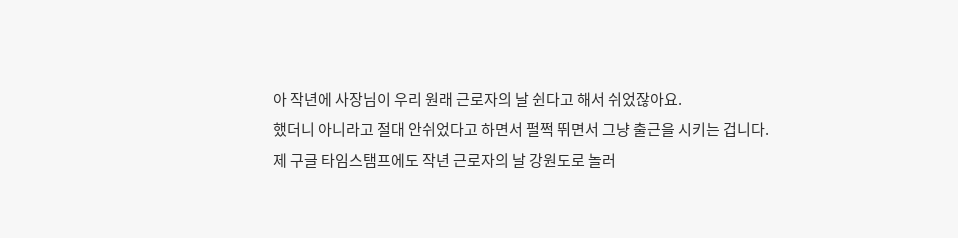아 작년에 사장님이 우리 원래 근로자의 날 쉰다고 해서 쉬었잖아요.
했더니 아니라고 절대 안쉬었다고 하면서 펄쩍 뛰면서 그냥 출근을 시키는 겁니다.
제 구글 타임스탬프에도 작년 근로자의 날 강원도로 놀러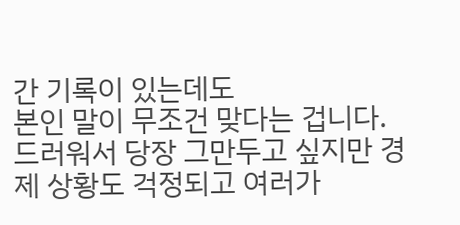간 기록이 있는데도
본인 말이 무조건 맞다는 겁니다.
드러워서 당장 그만두고 싶지만 경제 상황도 걱정되고 여러가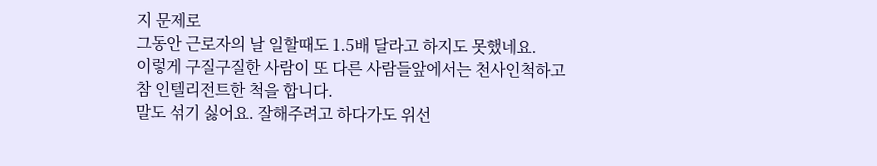지 문제로
그동안 근로자의 날 일할때도 1.5배 달라고 하지도 못했네요.
이렇게 구질구질한 사람이 또 다른 사람들앞에서는 천사인척하고
참 인텔리전트한 척을 합니다.
말도 섞기 싫어요. 잘해주려고 하다가도 위선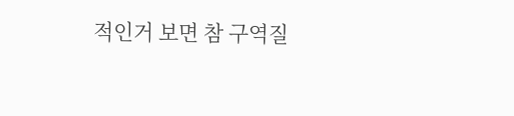적인거 보면 참 구역질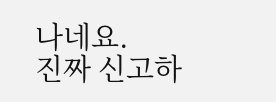나네요.
진짜 신고하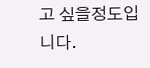고 싶을정도입니다.